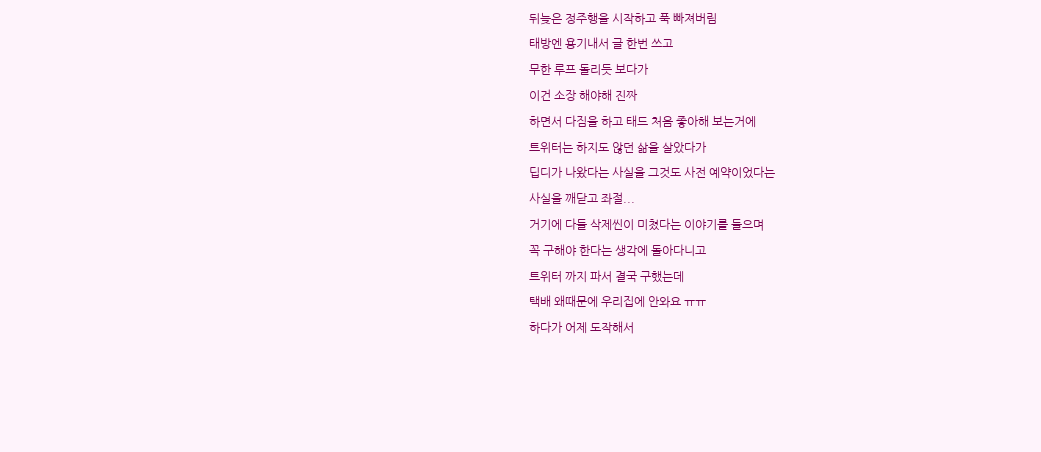뒤늦은 정주행을 시작하고 푹 빠져버림
태방엔 용기내서 글 한번 쓰고
무한 루프 돌리듯 보다가
이건 소장 해야해 진짜
하면서 다짐을 하고 태드 처음 좋아해 보는거에
트위터는 하지도 않던 삶을 살았다가
딥디가 나왔다는 사실을 그것도 사전 예약이었다는
사실을 깨닫고 좌절...
거기에 다들 삭제씬이 미쳤다는 이야기를 들으며
꼭 구해야 한다는 생각에 돌아다니고
트위터 까지 파서 결국 구했는데
택배 왜때문에 우리집에 안와요 ㅠㅠ
하다가 어제 도작해서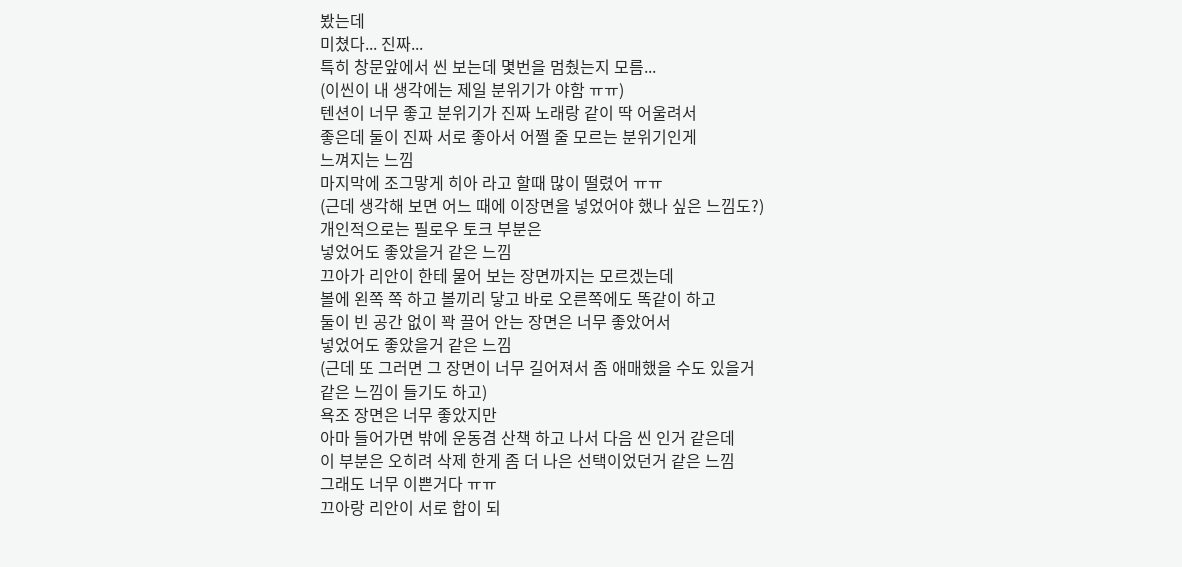봤는데
미쳤다... 진짜...
특히 창문앞에서 씬 보는데 몇번을 멈췄는지 모름...
(이씬이 내 생각에는 제일 분위기가 야함 ㅠㅠ)
텐션이 너무 좋고 분위기가 진짜 노래랑 같이 딱 어울려서
좋은데 둘이 진짜 서로 좋아서 어쩔 줄 모르는 분위기인게
느껴지는 느낌
마지막에 조그맣게 히아 라고 할때 많이 떨렸어 ㅠㅠ
(근데 생각해 보면 어느 때에 이장면을 넣었어야 했나 싶은 느낌도?)
개인적으로는 필로우 토크 부분은
넣었어도 좋았을거 같은 느낌
끄아가 리안이 한테 물어 보는 장면까지는 모르겠는데
볼에 왼쪽 쪽 하고 볼끼리 닿고 바로 오른쪽에도 똑같이 하고
둘이 빈 공간 없이 꽉 끌어 안는 장면은 너무 좋았어서
넣었어도 좋았을거 같은 느낌
(근데 또 그러면 그 장면이 너무 길어져서 좀 애매했을 수도 있을거
같은 느낌이 들기도 하고)
욕조 장면은 너무 좋았지만
아마 들어가면 밖에 운동겸 산책 하고 나서 다음 씬 인거 같은데
이 부분은 오히려 삭제 한게 좀 더 나은 선택이었던거 같은 느낌
그래도 너무 이쁜거다 ㅠㅠ
끄아랑 리안이 서로 합이 되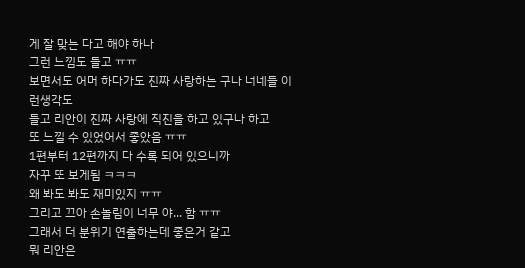게 잘 맞는 다고 해야 하나
그런 느낌도 들고 ㅠㅠ
보면서도 어머 하다가도 진짜 사랑하는 구나 너네들 이런생각도
들고 리안이 진짜 사랑에 직진을 하고 있구나 하고
또 느낄 수 있었어서 좋았음 ㅠㅠ
1편부터 12편까지 다 수록 되어 있으니까
자꾸 또 보게됨 ㅋㅋㅋ
왜 봐도 봐도 재미있지 ㅠㅠ
그리고 끄아 손놀림이 너무 야... 함 ㅠㅠ
그래서 더 분위기 연출하는데 좋은거 같고
뭐 리안은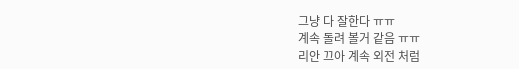그냥 다 잘한다 ㅠㅠ
계속 돌려 볼거 같음 ㅠㅠ
리안 끄아 계속 외전 처럼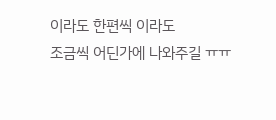이라도 한편씩 이라도
조금씩 어딘가에 나와주길 ㅠㅠ